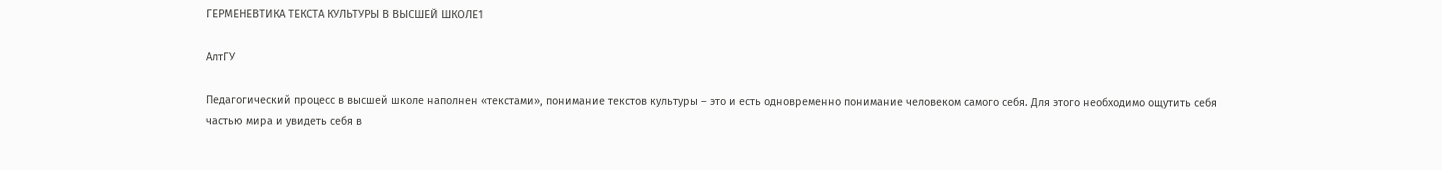ГЕРМЕНЕВТИКА ТЕКСТА КУЛЬТУРЫ В ВЫСШЕЙ ШКОЛЕ1

АлтГУ

Педагогический процесс в высшей школе наполнен «текстами», понимание текстов культуры – это и есть одновременно понимание человеком самого себя. Для этого необходимо ощутить себя частью мира и увидеть себя в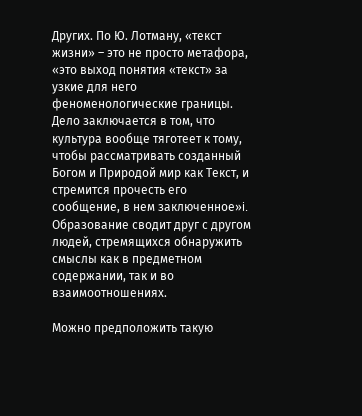Других. По Ю. Лотману, «текст жизни» – это не просто метафора, «это выход понятия «текст» за узкие для него феноменологические границы. Дело заключается в том, что культура вообще тяготеет к тому, чтобы рассматривать созданный Богом и Природой мир как Текст, и стремится прочесть его сообщение, в нем заключенное»i. Образование сводит друг с другом людей, стремящихся обнаружить смыслы как в предметном содержании, так и во взаимоотношениях.

Можно предположить такую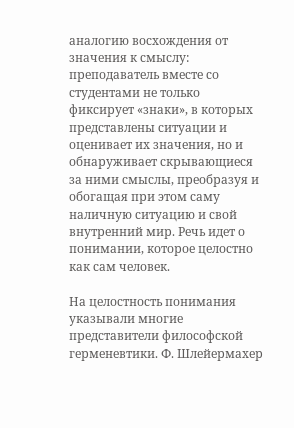аналогию восхождения от значения к смыслу: преподаватель вместе со студентами не только фиксирует «знаки», в которых представлены ситуации и оценивает их значения, но и обнаруживает скрывающиеся за ними смыслы, преобразуя и обогащая при этом саму наличную ситуацию и свой внутренний мир. Речь идет о понимании, которое целостно как сам человек.

На целостность понимания указывали многие представители философской герменевтики. Ф. Шлейермахер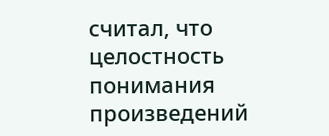считал, что целостность понимания произведений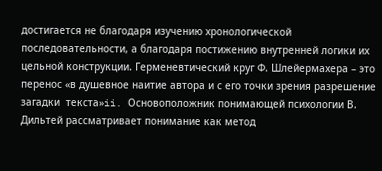достигается не благодаря изучению хронологической последовательности, а благодаря постижению внутренней логики их цельной конструкции. Герменевтический круг Ф. Шлейермахера – это перенос «в душевное наитие автора и с его точки зрения разрешение загадки  текста»ii. Основоположник понимающей психологии В. Дильтей рассматривает понимание как метод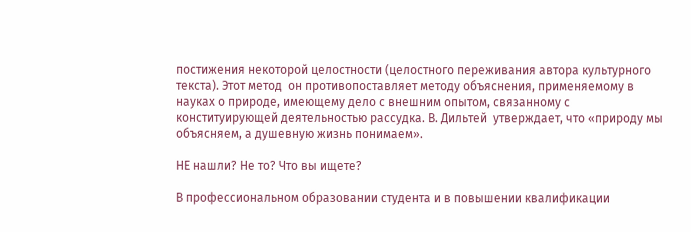постижения некоторой целостности (целостного переживания автора культурного текста). Этот метод  он противопоставляет методу объяснения, применяемому в науках о природе, имеющему дело с внешним опытом, связанному с конституирующей деятельностью рассудка. В. Дильтей  утверждает, что «природу мы объясняем, а душевную жизнь понимаем».

НЕ нашли? Не то? Что вы ищете?

В профессиональном образовании студента и в повышении квалификации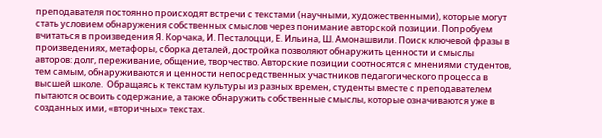преподавателя постоянно происходят встречи с текстами (научными, художественными), которые могут стать условием обнаружения собственных смыслов через понимание авторской позиции. Попробуем вчитаться в произведения Я. Корчака, И. Песталоцци, Е. Ильина, Ш. Амонашвили. Поиск ключевой фразы в произведениях, метафоры, сборка деталей, достройка позволяют обнаружить ценности и смыслы авторов: долг, переживание, общение, творчество. Авторские позиции соотносятся с мнениями студентов, тем самым, обнаруживаются и ценности непосредственных участников педагогического процесса в высшей школе.  Обращаясь к текстам культуры из разных времен, студенты вместе с преподавателем пытаются освоить содержание, а также обнаружить собственные смыслы, которые означиваются уже в созданных ими, «вторичных» текстах.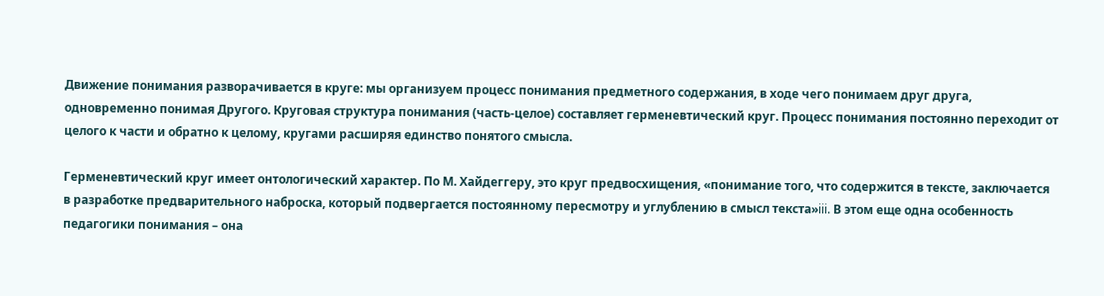Движение понимания разворачивается в круге: мы организуем процесс понимания предметного содержания, в ходе чего понимаем друг друга, одновременно понимая Другого. Круговая структура понимания (часть-целое) составляет герменевтический круг. Процесс понимания постоянно переходит от целого к части и обратно к целому, кругами расширяя единство понятого смысла.

Герменевтический круг имеет онтологический характер. По М. Хайдеггеру, это круг предвосхищения, «понимание того, что содержится в тексте, заключается в разработке предварительного наброска, который подвергается постоянному пересмотру и углублению в смысл текста»iii. В этом еще одна особенность педагогики понимания – она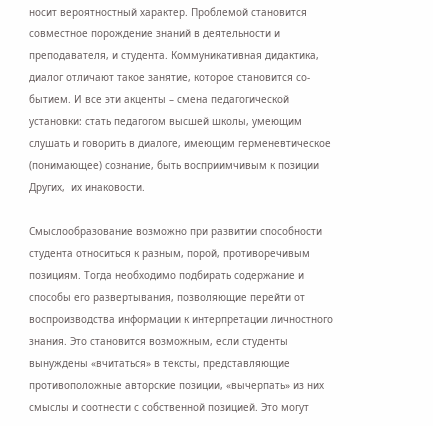носит вероятностный характер. Проблемой становится совместное порождение знаний в деятельности и преподавателя, и студента. Коммуникативная дидактика, диалог отличают такое занятие, которое становится со-бытием. И все эти акценты – смена педагогической установки: стать педагогом высшей школы, умеющим слушать и говорить в диалоге, имеющим герменевтическое (понимающее) сознание, быть восприимчивым к позиции  Других,  их инаковости.

Смыслообразование возможно при развитии способности студента относиться к разным, порой, противоречивым позициям. Тогда необходимо подбирать содержание и способы его развертывания, позволяющие перейти от воспроизводства информации к интерпретации личностного знания. Это становится возможным, если студенты вынуждены «вчитаться» в тексты, представляющие противоположные авторские позиции, «вычерпать» из них смыслы и соотнести с собственной позицией. Это могут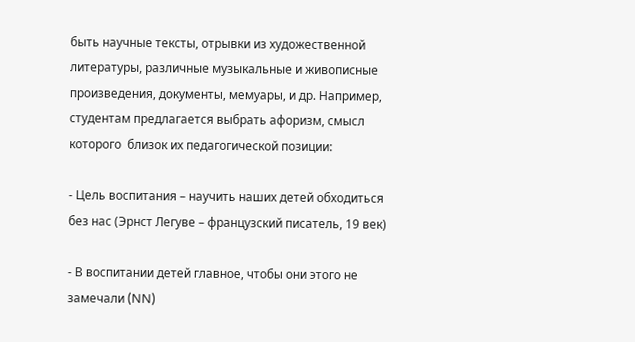быть научные тексты, отрывки из художественной литературы, различные музыкальные и живописные произведения, документы, мемуары, и др. Например, студентам предлагается выбрать афоризм, смысл которого  близок их педагогической позиции:

- Цель воспитания – научить наших детей обходиться без нас (Эрнст Легуве – французский писатель, 19 век)

- В воспитании детей главное, чтобы они этого не замечали (NN)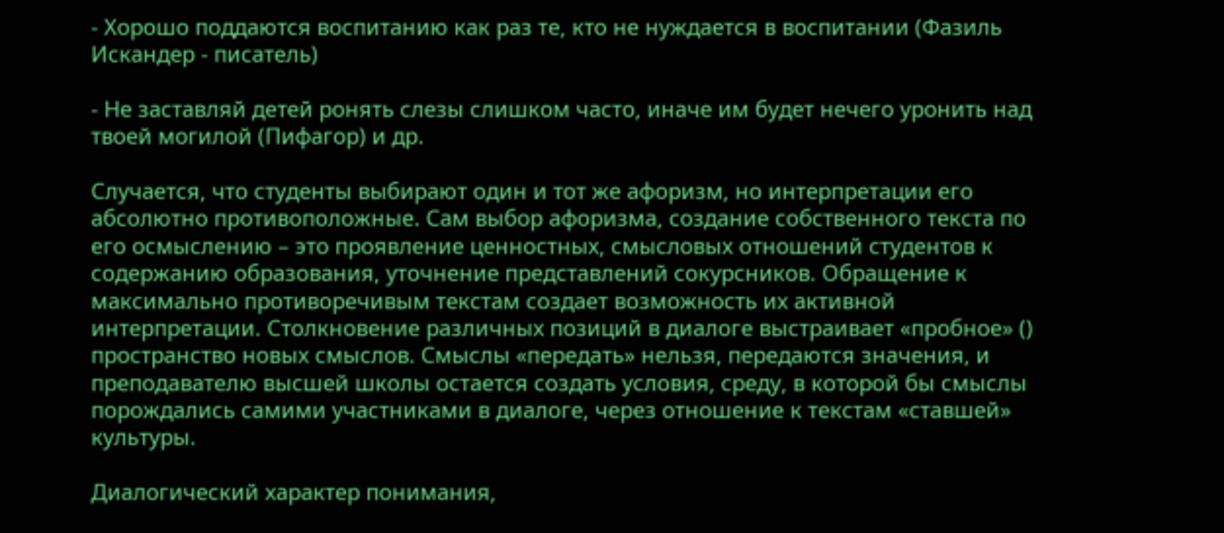- Хорошо поддаются воспитанию как раз те, кто не нуждается в воспитании (Фазиль Искандер - писатель)

- Не заставляй детей ронять слезы слишком часто, иначе им будет нечего уронить над твоей могилой (Пифагор) и др.

Случается, что студенты выбирают один и тот же афоризм, но интерпретации его абсолютно противоположные. Сам выбор афоризма, создание собственного текста по его осмыслению – это проявление ценностных, смысловых отношений студентов к содержанию образования, уточнение представлений сокурсников. Обращение к максимально противоречивым текстам создает возможность их активной интерпретации. Столкновение различных позиций в диалоге выстраивает «пробное» () пространство новых смыслов. Смыслы «передать» нельзя, передаются значения, и преподавателю высшей школы остается создать условия, среду, в которой бы смыслы порождались самими участниками в диалоге, через отношение к текстам «ставшей» культуры.

Диалогический характер понимания,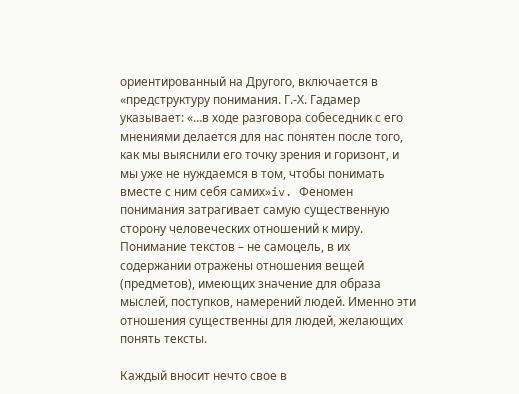ориентированный на Другого, включается в «предструктуру понимания. Г.-Х. Гадамер указывает: «…в ходе разговора собеседник с его мнениями делается для нас понятен после того, как мы выяснили его точку зрения и горизонт, и мы уже не нуждаемся в том, чтобы понимать вместе с ним себя самих»iv. Феномен понимания затрагивает самую существенную сторону человеческих отношений к миру. Понимание текстов – не самоцель, в их содержании отражены отношения вещей (предметов), имеющих значение для образа мыслей, поступков, намерений людей. Именно эти отношения существенны для людей, желающих понять тексты.

Каждый вносит нечто свое в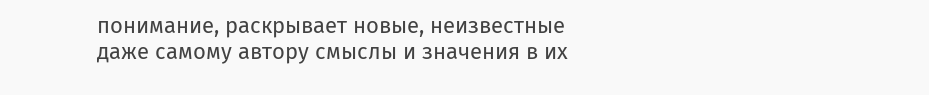понимание, раскрывает новые, неизвестные даже самому автору смыслы и значения в их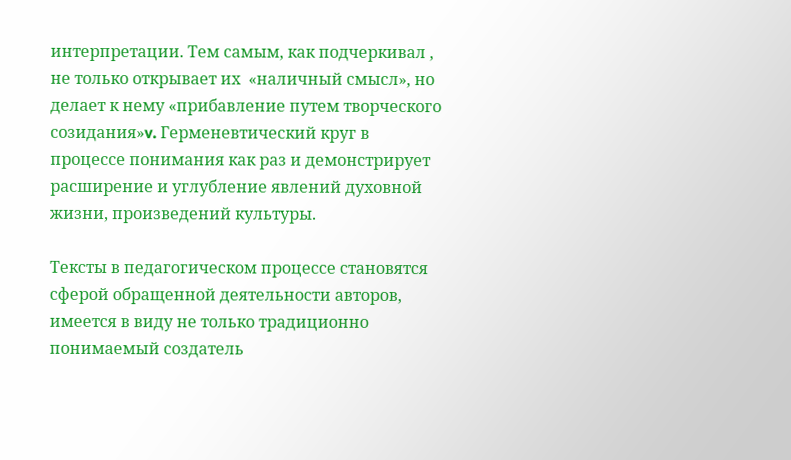интерпретации. Тем самым, как подчеркивал , не только открывает их  «наличный смысл», но делает к нему «прибавление путем творческого созидания»v. Герменевтический круг в процессе понимания как раз и демонстрирует расширение и углубление явлений духовной жизни, произведений культуры.

Тексты в педагогическом процессе становятся сферой обращенной деятельности авторов, имеется в виду не только традиционно понимаемый создатель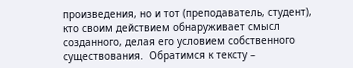произведения, но и тот (преподаватель, студент), кто своим действием обнаруживает смысл созданного, делая его условием собственного существования.  Обратимся к тексту –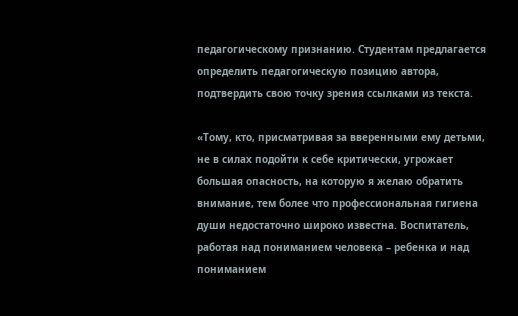педагогическому признанию. Студентам предлагается определить педагогическую позицию автора, подтвердить свою точку зрения ссылками из текста.

«Тому, кто, присматривая за вверенными ему детьми, не в силах подойти к себе критически, угрожает большая опасность, на которую я желаю обратить внимание, тем более что профессиональная гигиена души недостаточно широко известна. Воспитатель, работая над пониманием человека – ребенка и над пониманием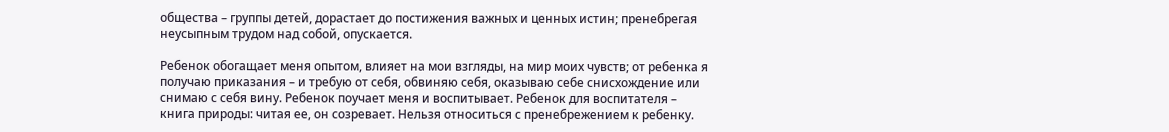общества – группы детей, дорастает до постижения важных и ценных истин; пренебрегая неусыпным трудом над собой, опускается.

Ребенок обогащает меня опытом, влияет на мои взгляды, на мир моих чувств; от ребенка я получаю приказания – и требую от себя, обвиняю себя, оказываю себе снисхождение или снимаю с себя вину. Ребенок поучает меня и воспитывает. Ребенок для воспитателя – книга природы: читая ее, он созревает. Нельзя относиться с пренебрежением к ребенку.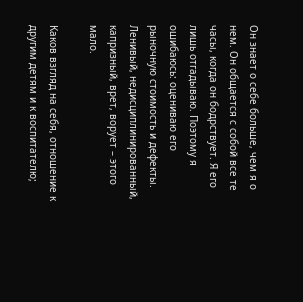Он знает о себе больше, чем я о нем. Он общается с собой все те часы, когда он бодрствует. Я его лишь отгадываю. Поэтому я ошибаюсь: оцениваю его рыночную стоимость и дефекты. Ленивый, недисциплинированный, капризный, врет, ворует – этого мало.

Каков взгляд на себя, отношение к другим детям и к воспитателю;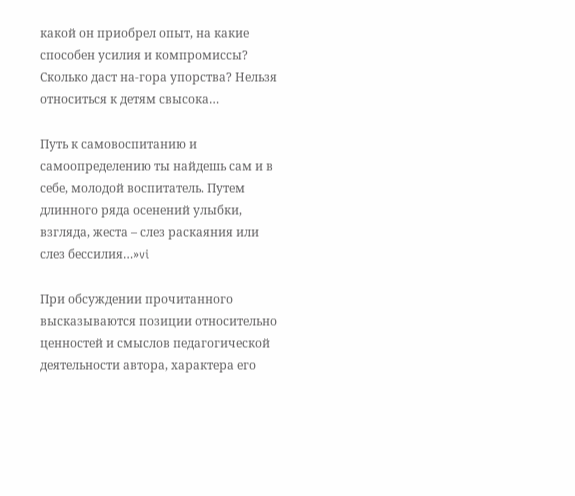какой он приобрел опыт, на какие способен усилия и компромиссы? Сколько даст на-гора упорства? Нельзя относиться к детям свысока…

Путь к самовоспитанию и самоопределению ты найдешь сам и в себе, молодой воспитатель. Путем длинного ряда осенений улыбки, взгляда, жеста – слез раскаяния или слез бессилия…»vi

При обсуждении прочитанного высказываются позиции относительно ценностей и смыслов педагогической деятельности автора, характера его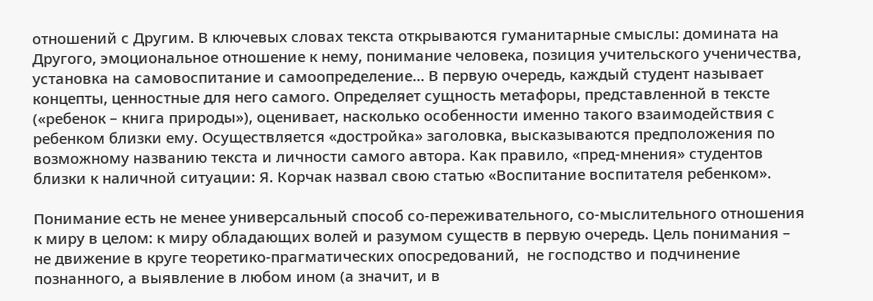отношений с Другим. В ключевых словах текста открываются гуманитарные смыслы: домината на Другого, эмоциональное отношение к нему, понимание человека, позиция учительского ученичества, установка на самовоспитание и самоопределение… В первую очередь, каждый студент называет концепты, ценностные для него самого. Определяет сущность метафоры, представленной в тексте («ребенок – книга природы»), оценивает, насколько особенности именно такого взаимодействия с ребенком близки ему. Осуществляется «достройка» заголовка, высказываются предположения по возможному названию текста и личности самого автора. Как правило, «пред-мнения» студентов близки к наличной ситуации: Я. Корчак назвал свою статью «Воспитание воспитателя ребенком».

Понимание есть не менее универсальный способ со-переживательного, со-мыслительного отношения к миру в целом: к миру обладающих волей и разумом существ в первую очередь. Цель понимания –  не движение в круге теоретико-прагматических опосредований,  не господство и подчинение познанного, а выявление в любом ином (а значит, и в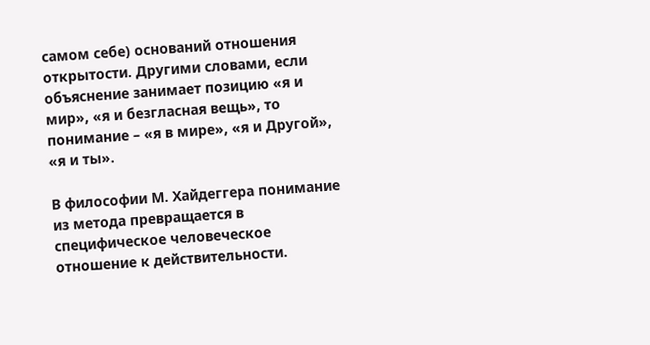самом себе) оснований отношения открытости. Другими словами, если объяснение занимает позицию «я и мир», «я и безгласная вещь», то понимание – «я в мире», «я и Другой», «я и ты».

В философии М. Хайдеггера понимание из метода превращается в специфическое человеческое отношение к действительности.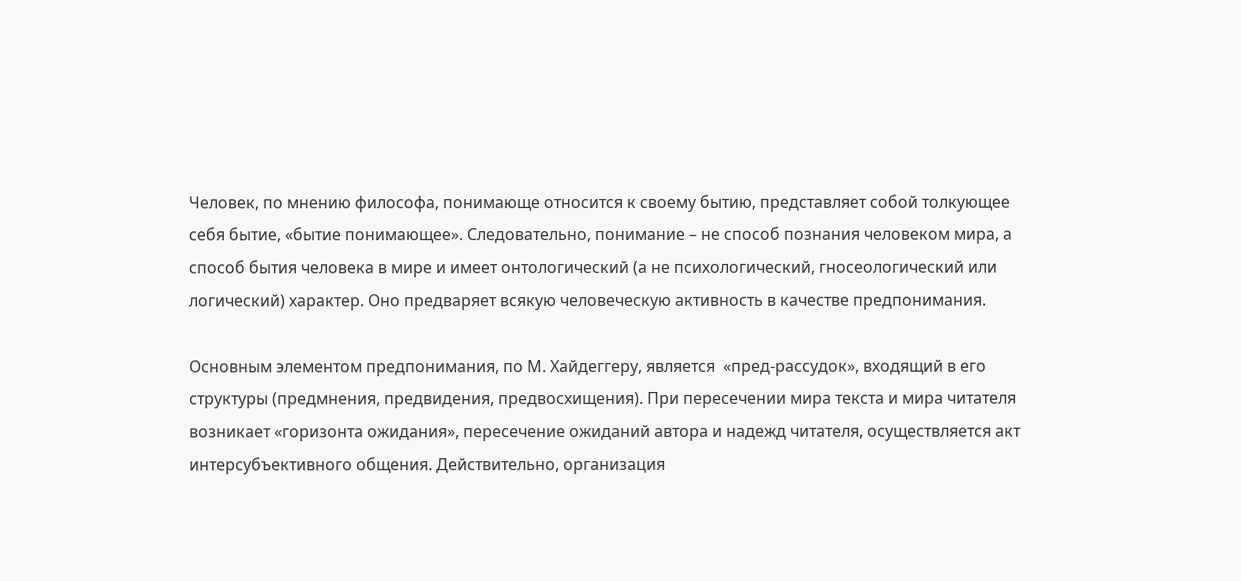Человек, по мнению философа, понимающе относится к своему бытию, представляет собой толкующее себя бытие, «бытие понимающее». Следовательно, понимание – не способ познания человеком мира, а способ бытия человека в мире и имеет онтологический (а не психологический, гносеологический или логический) характер. Оно предваряет всякую человеческую активность в качестве предпонимания.

Основным элементом предпонимания, по М. Хайдеггеру, является  «пред-рассудок», входящий в его структуры (предмнения, предвидения, предвосхищения). При пересечении мира текста и мира читателя возникает «горизонта ожидания», пересечение ожиданий автора и надежд читателя, осуществляется акт интерсубъективного общения. Действительно, организация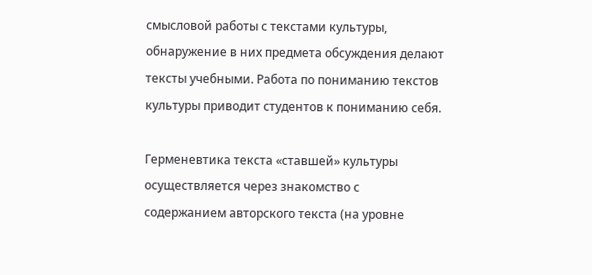смысловой работы с текстами культуры, обнаружение в них предмета обсуждения делают тексты учебными. Работа по пониманию текстов культуры приводит студентов к пониманию себя.

Герменевтика текста «ставшей» культуры осуществляется через знакомство с содержанием авторского текста (на уровне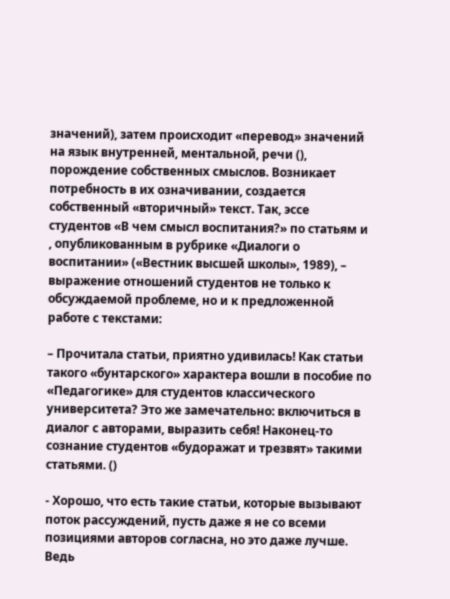значений), затем происходит «перевод» значений на язык внутренней, ментальной, речи (), порождение собственных смыслов. Возникает потребность в их означивании, создается собственный «вторичный» текст. Так, эссе студентов «В чем смысл воспитания?» по статьям и , опубликованным в рубрике «Диалоги о воспитании» («Вестник высшей школы», 1989), – выражение отношений студентов не только к обсуждаемой проблеме, но и к предложенной работе с текстами:

– Прочитала статьи, приятно удивилась! Как статьи такого «бунтарского» характера вошли в пособие по «Педагогике» для студентов классического университета? Это же замечательно: включиться в диалог с авторами, выразить себя! Наконец-то сознание студентов «будоражат и трезвят» такими статьями. ()

- Хорошо, что есть такие статьи, которые вызывают поток рассуждений, пусть даже я не со всеми позициями авторов согласна, но это даже лучше. Ведь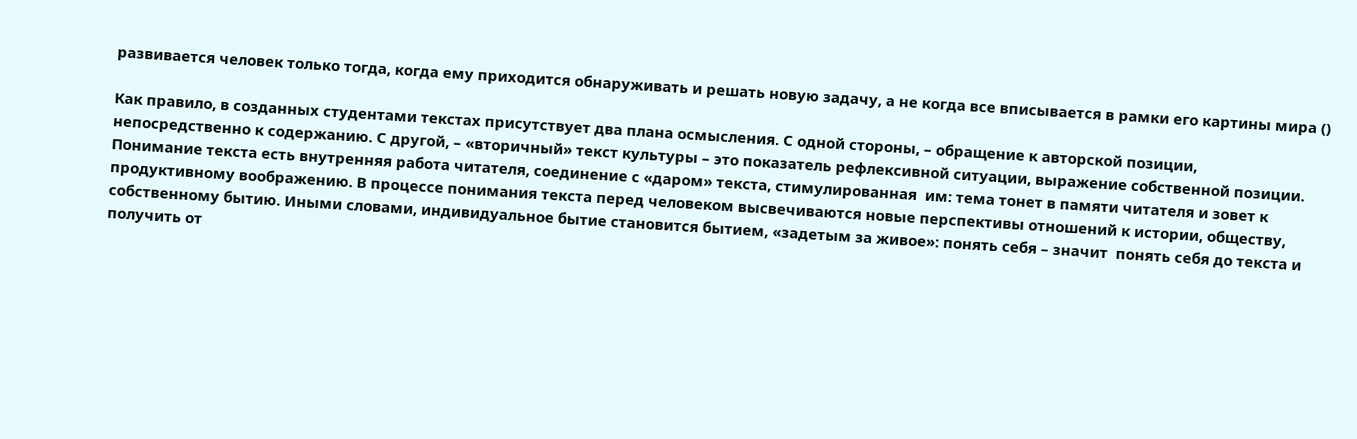развивается человек только тогда, когда ему приходится обнаруживать и решать новую задачу, а не когда все вписывается в рамки его картины мира ()

Как правило, в созданных студентами текстах присутствует два плана осмысления. С одной стороны, – обращение к авторской позиции, непосредственно к содержанию. С другой, – «вторичный» текст культуры – это показатель рефлексивной ситуации, выражение собственной позиции. Понимание текста есть внутренняя работа читателя, соединение с «даром» текста, стимулированная  им: тема тонет в памяти читателя и зовет к продуктивному воображению. В процессе понимания текста перед человеком высвечиваются новые перспективы отношений к истории, обществу, собственному бытию. Иными словами, индивидуальное бытие становится бытием, «задетым за живое»: понять себя – значит  понять себя до текста и получить от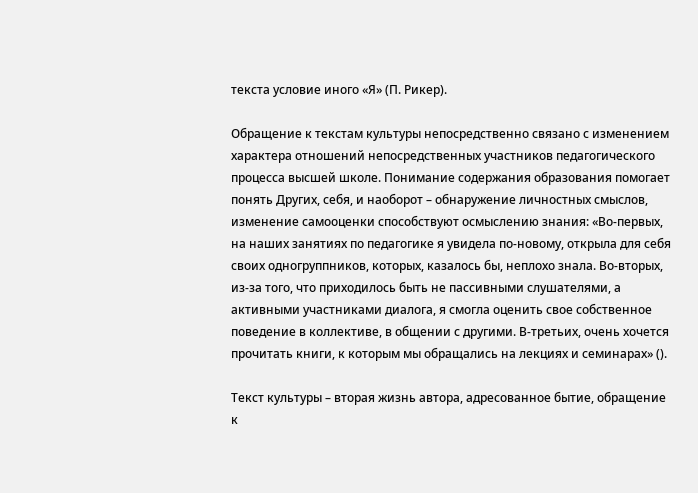текста условие иного «Я» (П. Рикер).

Обращение к текстам культуры непосредственно связано с изменением характера отношений непосредственных участников педагогического процесса высшей школе. Понимание содержания образования помогает понять Других, себя, и наоборот – обнаружение личностных смыслов, изменение самооценки способствуют осмыслению знания: «Во-первых, на наших занятиях по педагогике я увидела по-новому, открыла для себя своих одногруппников, которых, казалось бы, неплохо знала. Во-вторых, из-за того, что приходилось быть не пассивными слушателями, а активными участниками диалога, я смогла оценить свое собственное поведение в коллективе, в общении с другими. В-третьих, очень хочется прочитать книги, к которым мы обращались на лекциях и семинарах» ().

Текст культуры – вторая жизнь автора, адресованное бытие, обращение к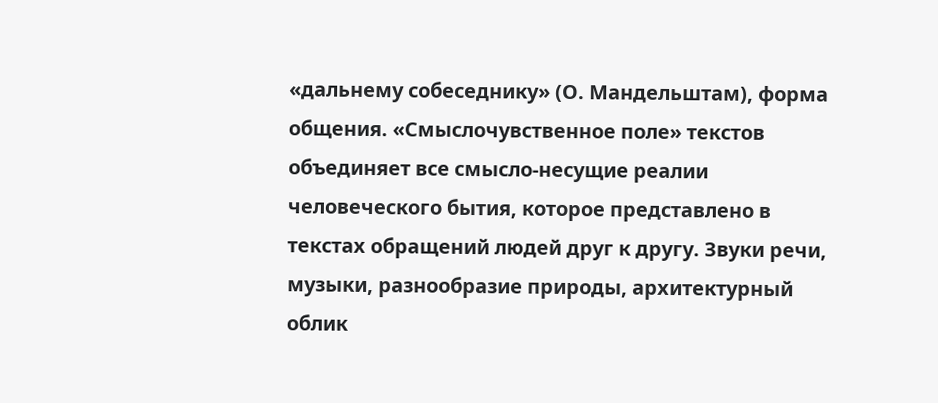«дальнему собеседнику» (О. Мандельштам), форма общения. «Смыслочувственное поле» текстов объединяет все смысло-несущие реалии человеческого бытия, которое представлено в текстах обращений людей друг к другу. Звуки речи, музыки, разнообразие природы, архитектурный облик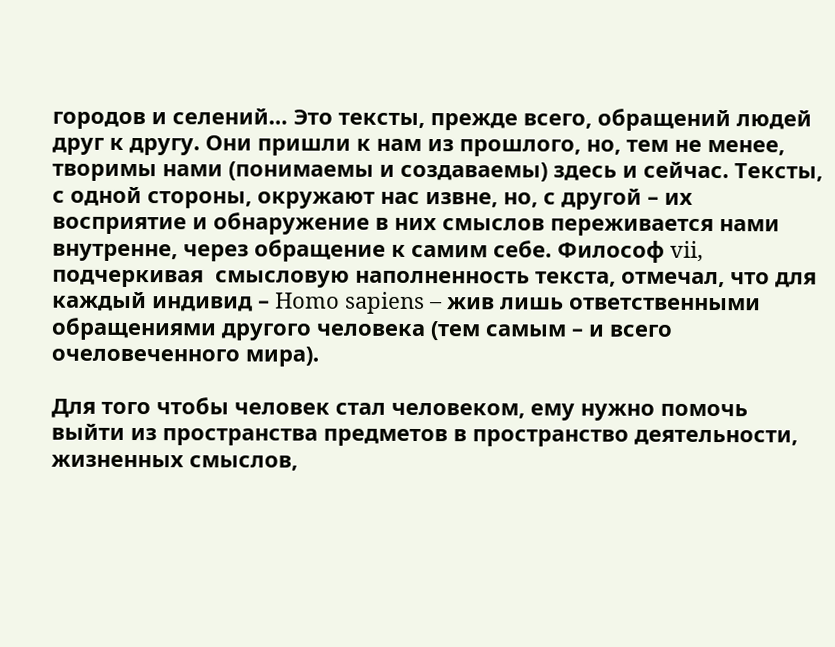городов и селений… Это тексты, прежде всего, обращений людей друг к другу. Они пришли к нам из прошлого, но, тем не менее, творимы нами (понимаемы и создаваемы) здесь и сейчас. Тексты, с одной стороны, окружают нас извне, но, с другой – их восприятие и обнаружение в них смыслов переживается нами внутренне, через обращение к самим себе. Философ vii, подчеркивая  смысловую наполненность текста, отмечал, что для каждый индивид – Homo sapiens – жив лишь ответственными обращениями другого человека (тем самым – и всего очеловеченного мира).

Для того чтобы человек стал человеком, ему нужно помочь выйти из пространства предметов в пространство деятельности, жизненных смыслов,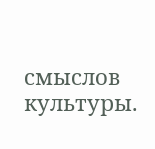смыслов культуры.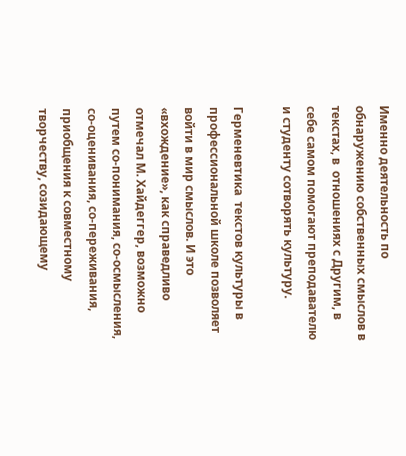Именно деятельность по обнаружению собственных смыслов в текстах, в  отношениях с Другим, в себе самом помогают преподавателю и студенту сотворять культуру.

Герменевтика  текстов культуры в профессиональной школе позволяет войти в мир смыслов. И это «вхождение», как справедливо отмечал М. Хайдеггер, возможно путем со-понимания, со-осмысления, со-оценивания, со-переживания, приобщения к совместному творчеству, созидающему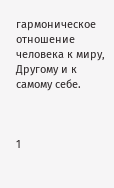гармоническое отношение человека к миру, Другому и к самому себе.



1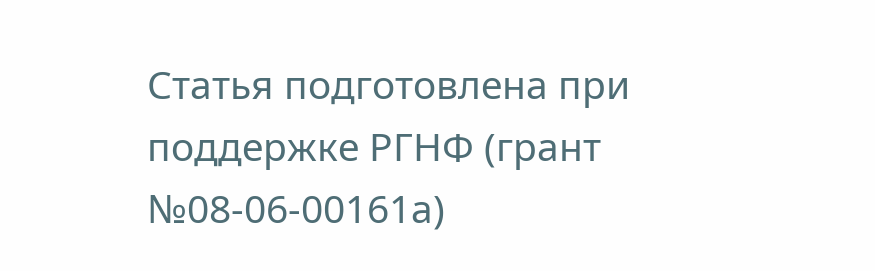Статья подготовлена при поддержке РГНФ (грант №08-06-00161а)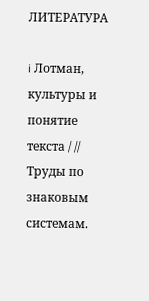ЛИТЕРАТУРА

i Лотман,   культуры и понятие текста / // Труды по знаковым системам.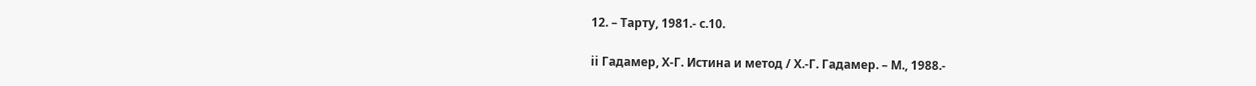12. – Тарту, 1981.- с.10.

ii Гадамер, Х-Г. Истина и метод / Х.-Г. Гадамер. – М., 1988.-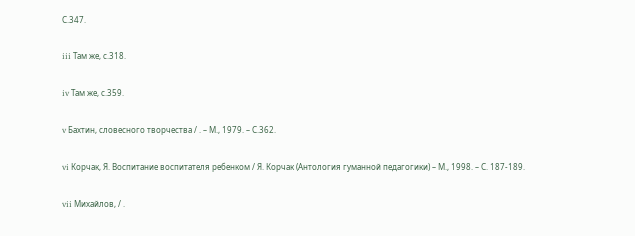С.347.

iii Там же, с.318.

iv Там же, с.359.

v Бахтин, словесного творчества / . – М., 1979. – С.362.

vi Корчак, Я. Воспитание воспитателя ребенком / Я. Корчак (Антология гуманной педагогики) – М., 1998. – С. 187-189.

vii Михайлов, / .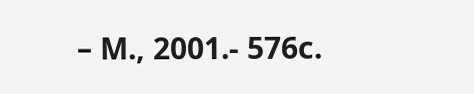– М., 2001.- 576с.